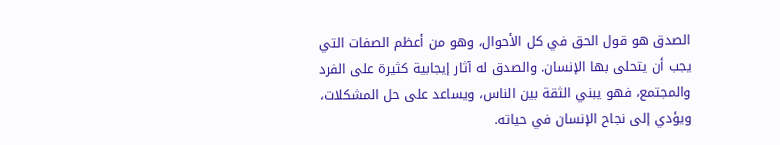الصدق هو قول الحق في كل الأحوال، وهو من أعظم الصفات التي يجب أن يتحلى بها الإنسان. والصدق له آثار إيجابية كثيرة على الفرد والمجتمع، فهو يبني الثقة بين الناس، ويساعد على حل المشكلات، ويؤدي إلى نجاح الإنسان في حياته.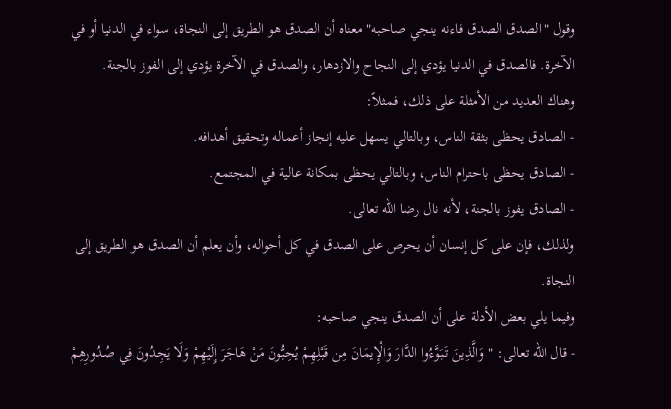وقول "الصدق الصدق فاءنه ينجي صاحبه" معناه أن الصدق هو الطريق إلى النجاة، سواء في الدنيا أو في الآخرة. فالصدق في الدنيا يؤدي إلى النجاح والازدهار، والصدق في الآخرة يؤدي إلى الفوز بالجنة.
وهناك العديد من الأمثلة على ذلك، فمثلاً:
- الصادق يحظى بثقة الناس، وبالتالي يسهل عليه إنجاز أعماله وتحقيق أهدافه.
- الصادق يحظى باحترام الناس، وبالتالي يحظى بمكانة عالية في المجتمع.
- الصادق يفوز بالجنة، لأنه نال رضا الله تعالى.
ولذلك، فإن على كل إنسان أن يحرص على الصدق في كل أحواله، وأن يعلم أن الصدق هو الطريق إلى النجاة.
وفيما يلي بعض الأدلة على أن الصدق ينجي صاحبه:
- قال الله تعالى: "وَالَّذِينَ تَبَوَّءُوا الدَّارَ وَالْإِيمَانَ مِن قَبْلِهِمْ يُحِبُّونَ مَنْ هَاجَرَ إِلَيْهِمْ وَلَا يَجِدُونَ فِي صُدُورِهِمْ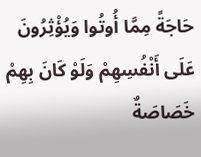حَاجَةً مِمَّا أُوتُوا وَيُؤْثِرُونَ عَلَى أَنْفُسِهِمْ وَلَوْ كَانَ بِهِمْ خَصَاصَةٌ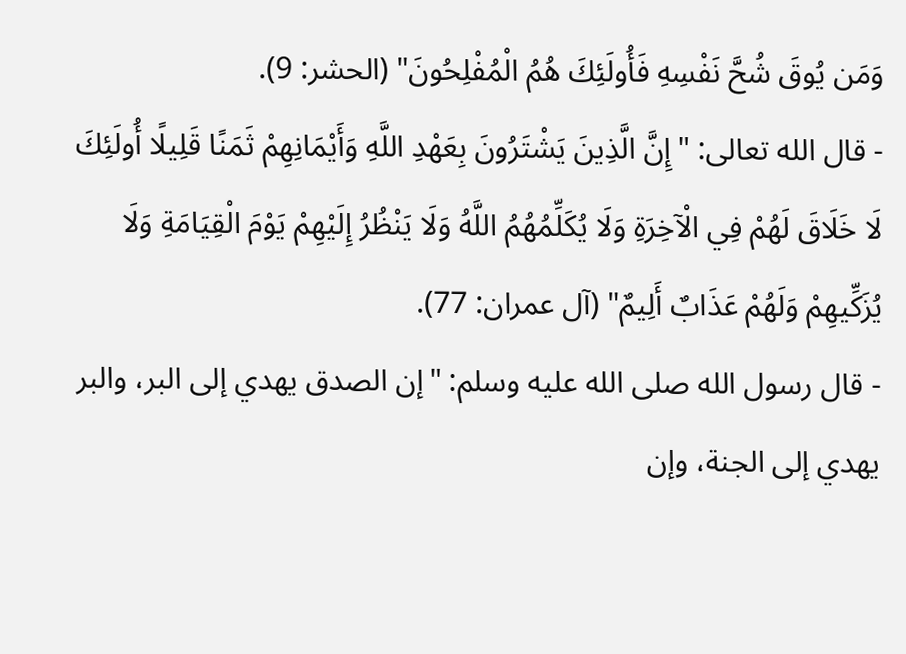وَمَن يُوقَ شُحَّ نَفْسِهِ فَأُولَئِكَ هُمُ الْمُفْلِحُونَ" (الحشر: 9).
- قال الله تعالى: "إِنَّ الَّذِينَ يَشْتَرُونَ بِعَهْدِ اللَّهِ وَأَيْمَانِهِمْ ثَمَنًا قَلِيلًا أُولَئِكَ لَا خَلَاقَ لَهُمْ فِي الْآخِرَةِ وَلَا يُكَلِّمُهُمُ اللَّهُ وَلَا يَنْظُرُ إِلَيْهِمْ يَوْمَ الْقِيَامَةِ وَلَا يُزَكِّيهِمْ وَلَهُمْ عَذَابٌ أَلِيمٌ" (آل عمران: 77).
- قال رسول الله صلى الله عليه وسلم: "إن الصدق يهدي إلى البر، والبر يهدي إلى الجنة، وإن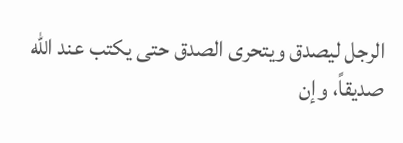الرجل ليصدق ويتحرى الصدق حتى يكتب عند الله صديقاً، وإن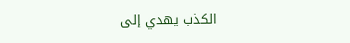الكذب يهدي إلى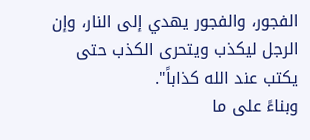الفجور، والفجور يهدي إلى النار، وإن الرجل ليكذب ويتحرى الكذب حتى يكتب عند الله كذاباً".
وبناءً على ما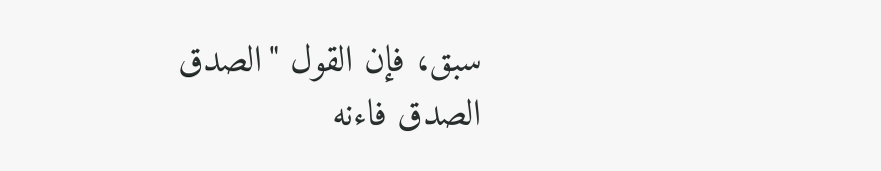سبق، فإن القول "الصدق الصدق فاءنه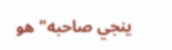ينجي صاحبه" هو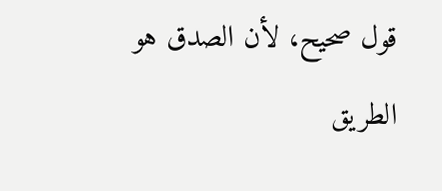قول صحيح، لأن الصدق هو الطريق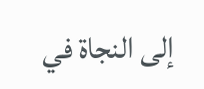إلى النجاة في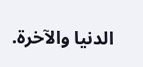الدنيا والآخرة.